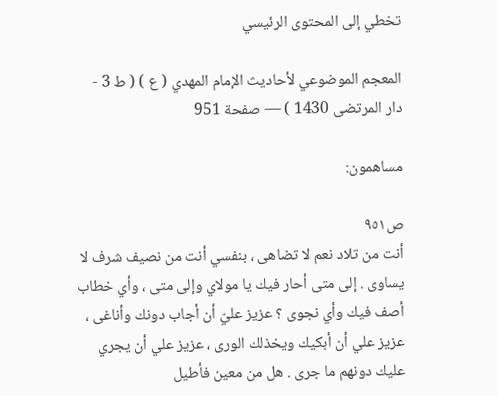تخطي إلى المحتوى الرئيسي

المعجم الموضوعي لأحاديث الإمام المهدي ( ع ) ( ط 3 - دار المرتضى 1430 ) — صفحة 951

مساهمون:

ص٩٥١
أنت من تلاد نعم لا تضاهى ، بنفسي أنت من نصيف شرف لا يساوى . إلى متى أحار فيك يا مولاي وإلى متى ، وأي خطاب أصف فيك وأي نجوى ؟ عزيز عليّ أن أجاب دونك وأناغى ، عزيز علي أن أبكيك ويخذلك الورى ، عزيز علي أن يجري عليك دونهم ما جرى . هل من معين فأطيل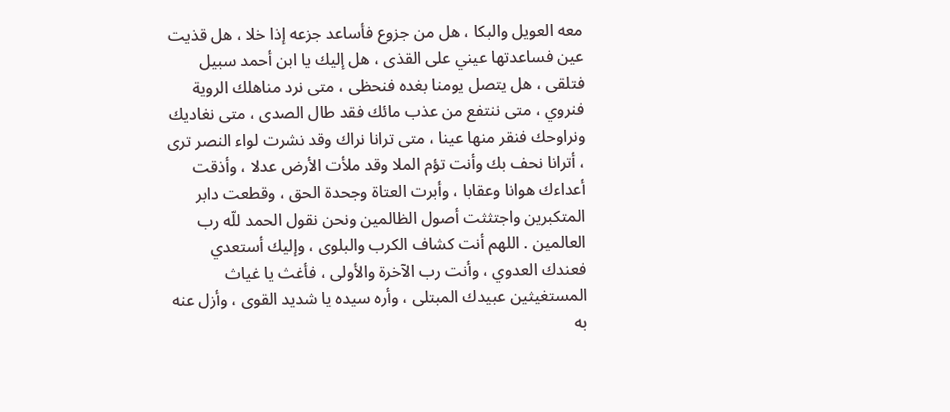معه العويل والبكا ، هل من جزوع فأساعد جزعه إذا خلا ، هل قذيت عين فساعدتها عيني على القذى ، هل إليك يا ابن أحمد سبيل فتلقى ، هل يتصل يومنا بغده فنحظى ، متى نرد مناهلك الروية فنروي ، متى ننتفع من عذب مائك فقد طال الصدى ، متى نغاديك ونراوحك فنقر منها عينا ، متى ترانا نراك وقد نشرت لواء النصر ترى ، أترانا نحف بك وأنت تؤم الملا وقد ملأت الأرض عدلا ، وأذقت أعداءك هوانا وعقابا ، وأبرت العتاة وجحدة الحق ، وقطعت دابر المتكبرين واجتثثت أصول الظالمين ونحن نقول الحمد للّه رب العالمين . اللهم أنت كشاف الكرب والبلوى ، وإليك أستعدي فعندك العدوي ، وأنت رب الآخرة والأولى ، فأغث يا غياث المستغيثين عبيدك المبتلى ، وأره سيده يا شديد القوى ، وأزل عنه به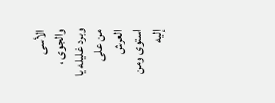الأسى والجوى ، وبرد غليله يا من على العرش استوى ومن إليه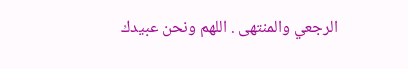الرجعي والمنتهى . اللهم ونحن عبيدك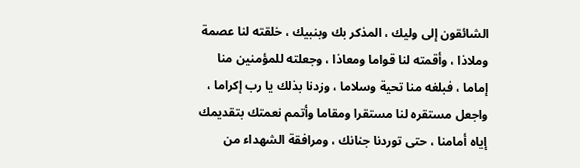الشائقون إلى وليك ، المذكر بك وبنبيك ، خلقته لنا عصمة وملاذا ، وأقمته لنا قواما ومعاذا ، وجعلته للمؤمنين منا إماما ، فبلغه منا تحية وسلاما ، وزدنا بذلك يا رب إكراما ، واجعل مستقره لنا مستقرا ومقاما وأتمم نعمتك بتقديمك إياه أمامنا ، حتى توردنا جنانك ، ومرافقة الشهداء من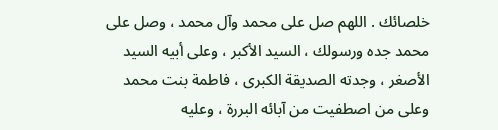خلصائك . اللهم صل على محمد وآل محمد ، وصل على محمد جده ورسولك ، السيد الأكبر ، وعلى أبيه السيد الأصغر ، وجدته الصديقة الكبرى ، فاطمة بنت محمد وعلى من اصطفيت من آبائه البررة ، وعليه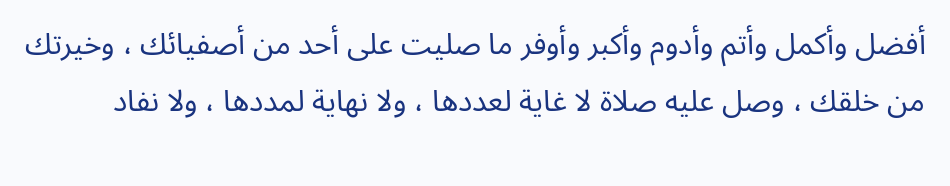أفضل وأكمل وأتم وأدوم وأكبر وأوفر ما صليت على أحد من أصفيائك ، وخيرتك من خلقك ، وصل عليه صلاة لا غاية لعددها ، ولا نهاية لمددها ، ولا نفاد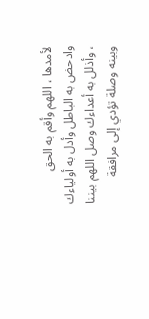لأمدها ، اللهم وأقم به الحق وادحض به الباطل وأدل به أولياءك ، وأذلل به أعداءك وصل اللهم بيننا وبينه وصلة تؤدي إلى مرافقة